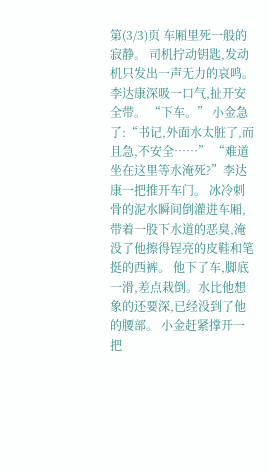第(3/3)页 车厢里死一般的寂静。 司机拧动钥匙,发动机只发出一声无力的哀鸣。 李达康深吸一口气,扯开安全带。 “下车。” 小金急了:“书记,外面水太脏了,而且急,不安全……” “难道坐在这里等水淹死?”李达康一把推开车门。 冰冷刺骨的泥水瞬间倒灌进车厢,带着一股下水道的恶臭,淹没了他擦得锃亮的皮鞋和笔挺的西裤。 他下了车,脚底一滑,差点栽倒。水比他想象的还要深,已经没到了他的腰部。 小金赶紧撑开一把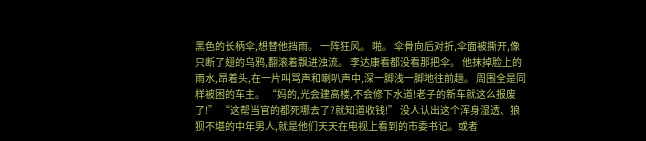黑色的长柄伞,想替他挡雨。 一阵狂风。 啪。 伞骨向后对折,伞面被撕开,像只断了翅的乌鸦,翻滚着飘进浊流。 李达康看都没看那把伞。 他抹掉脸上的雨水,昂着头,在一片叫骂声和喇叭声中,深一脚浅一脚地往前趟。 周围全是同样被困的车主。 “妈的,光会建高楼,不会修下水道!老子的新车就这么报废了!” “这帮当官的都死哪去了?就知道收钱!” 没人认出这个浑身湿透、狼狈不堪的中年男人,就是他们天天在电视上看到的市委书记。或者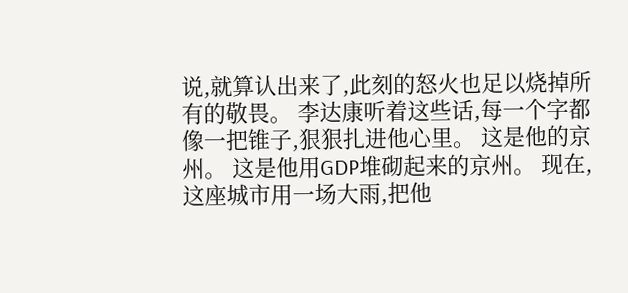说,就算认出来了,此刻的怒火也足以烧掉所有的敬畏。 李达康听着这些话,每一个字都像一把锥子,狠狠扎进他心里。 这是他的京州。 这是他用GDP堆砌起来的京州。 现在,这座城市用一场大雨,把他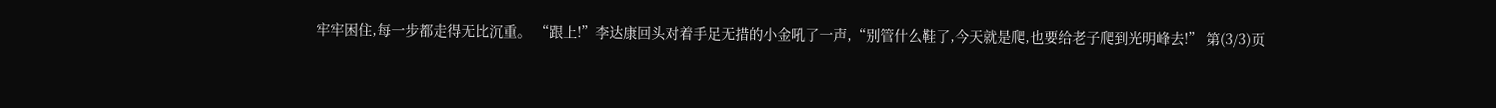牢牢困住,每一步都走得无比沉重。 “跟上!”李达康回头对着手足无措的小金吼了一声,“别管什么鞋了,今天就是爬,也要给老子爬到光明峰去!” 第(3/3)页